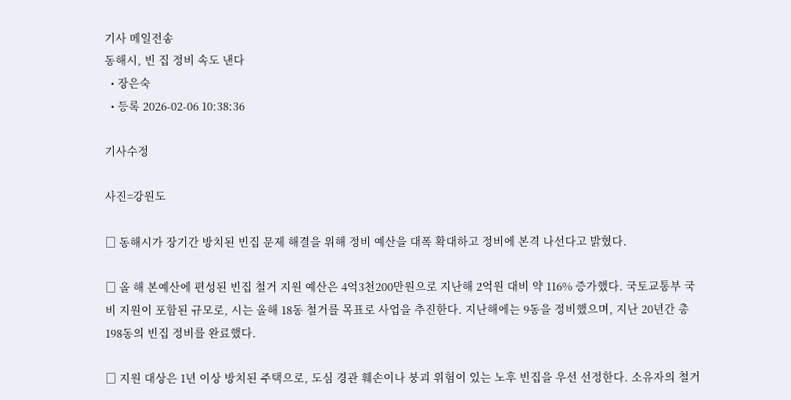기사 메일전송
동해시, 빈 집 정비 속도 낸다
  • 장은숙
  • 등록 2026-02-06 10:38:36

기사수정

사진=강원도

□ 동해시가 장기간 방치된 빈집 문제 해결을 위해 정비 예산을 대폭 확대하고 정비에 본격 나선다고 밝혔다.

□ 올 해 본예산에 편성된 빈집 철거 지원 예산은 4억3천200만원으로 지난해 2억원 대비 약 116% 증가했다. 국토교통부 국비 지원이 포함된 규모로, 시는 올해 18동 철거를 목표로 사업을 추진한다. 지난해에는 9동을 정비했으며, 지난 20년간 총 198동의 빈집 정비를 완료했다.

□ 지원 대상은 1년 이상 방치된 주택으로, 도심 경관 훼손이나 붕괴 위험이 있는 노후 빈집을 우선 선정한다. 소유자의 철거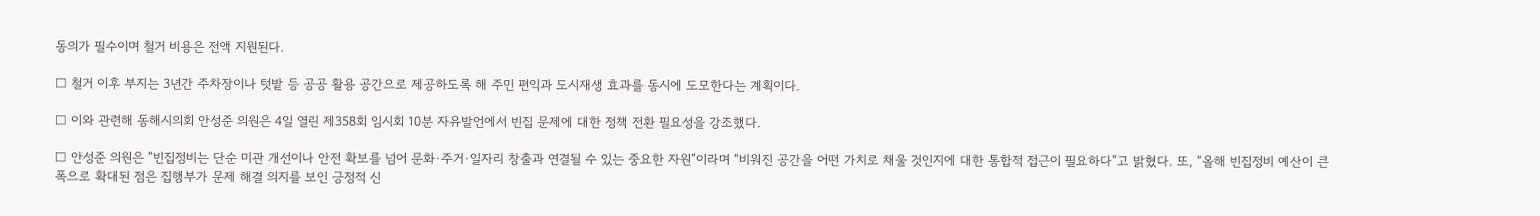동의가 필수이며 철거 비용은 전액 지원된다.

□ 철거 이후 부지는 3년간 주차장이나 텃밭 등 공공 활용 공간으로 제공하도록 해 주민 편익과 도시재생 효과를 동시에 도모한다는 계획이다.

□ 이와 관련해 동해시의회 안성준 의원은 4일 열린 제358회 임시회 10분 자유발언에서 빈집 문제에 대한 정책 전환 필요성을 강조했다.

□ 안성준 의원은 “빈집정비는 단순 미관 개선이나 안전 확보를 넘어 문화·주거·일자리 창출과 연결될 수 있는 중요한 자원”이라며 “비워진 공간을 어떤 가치로 채울 것인지에 대한 통합적 접근이 필요하다”고 밝혔다. 또, “올해 빈집정비 예산이 큰 폭으로 확대된 점은 집행부가 문제 해결 의지를 보인 긍정적 신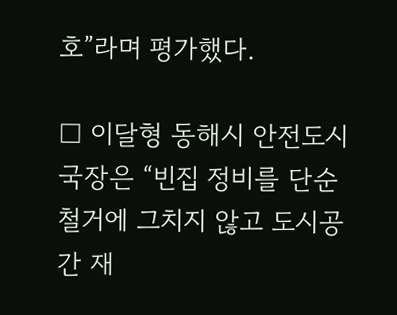호”라며 평가했다.

□ 이달형 동해시 안전도시국장은 “빈집 정비를 단순 철거에 그치지 않고 도시공간 재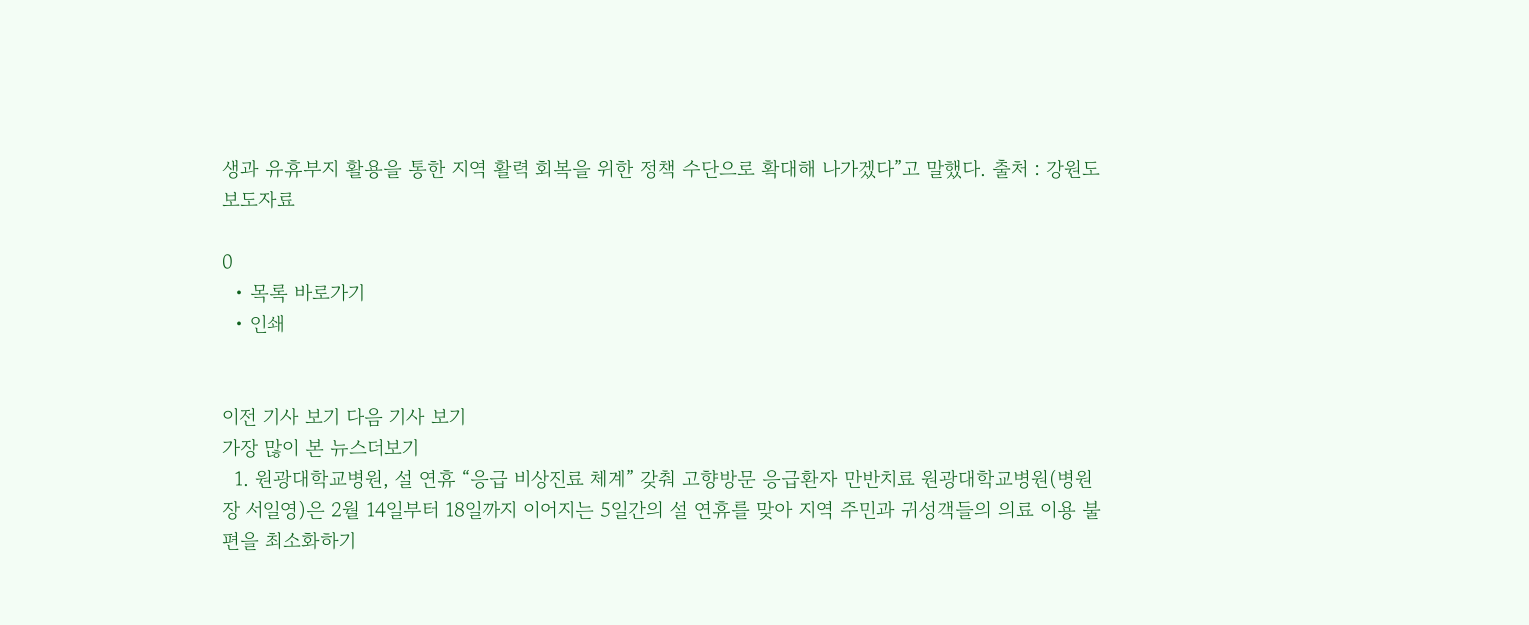생과 유휴부지 활용을 통한 지역 활력 회복을 위한 정책 수단으로 확대해 나가겠다”고 말했다. 출처 : 강원도 보도자료

0
  • 목록 바로가기
  • 인쇄


이전 기사 보기 다음 기사 보기
가장 많이 본 뉴스더보기
  1. 원광대학교병원, 설 연휴 “응급 비상진료 체계” 갖춰 고향방문 응급환자 만반치료 원광대학교병원(병원장 서일영)은 2월 14일부터 18일까지 이어지는 5일간의 설 연휴를 맞아 지역 주민과 귀성객들의 의료 이용 불편을 최소화하기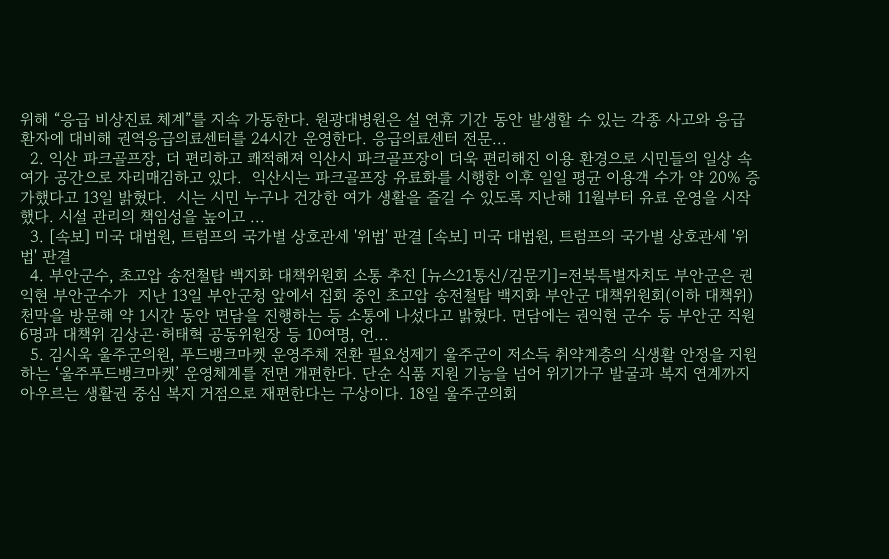위해 “응급 비상진료 체계”를 지속 가동한다. 원광대병원은 설 연휴 기간 동안 발생할 수 있는 각종 사고와 응급 환자에 대비해 권역응급의료센터를 24시간 운영한다. 응급의료센터 전문...
  2. 익산 파크골프장, 더 편리하고 쾌적해져 익산시 파크골프장이 더욱 편리해진 이용 환경으로 시민들의 일상 속 여가 공간으로 자리매김하고 있다.  익산시는 파크골프장 유료화를 시행한 이후 일일 평균 이용객 수가 약 20% 증가했다고 13일 밝혔다.  시는 시민 누구나 건강한 여가 생활을 즐길 수 있도록 지난해 11월부터 유료 운영을 시작했다. 시설 관리의 책임성을 높이고 ...
  3. [속보] 미국 대법원, 트럼프의 국가별 상호관세 '위법' 판결 [속보] 미국 대법원, 트럼프의 국가별 상호관세 '위법' 판결
  4. 부안군수, 초고압 송전철탑 백지화 대책위원회 소통 추진 [뉴스21통신/김문기]=전북특별자치도 부안군은 권익현 부안군수가  지난 13일 부안군청 앞에서 집회 중인 초고압 송전철탑 백지화 부안군 대책위원회(이하 대책위) 천막을 방문해 약 1시간 동안 면담을 진행하는 등 소통에 나섰다고 밝혔다. 면담에는 권익현 군수 등 부안군 직원 6명과 대책위 김상곤·허태혁 공동위원장 등 10여명, 언...
  5. 김시욱 울주군의원, 푸드뱅크마켓 운영주체 전환 필요성제기 울주군이 저소득 취약계층의 식생활 안정을 지원하는 ‘울주푸드뱅크마켓’ 운영체계를 전면 개편한다. 단순 식품 지원 기능을 넘어 위기가구 발굴과 복지 연계까지 아우르는 생활권 중심 복지 거점으로 재편한다는 구상이다. 18일 울주군의회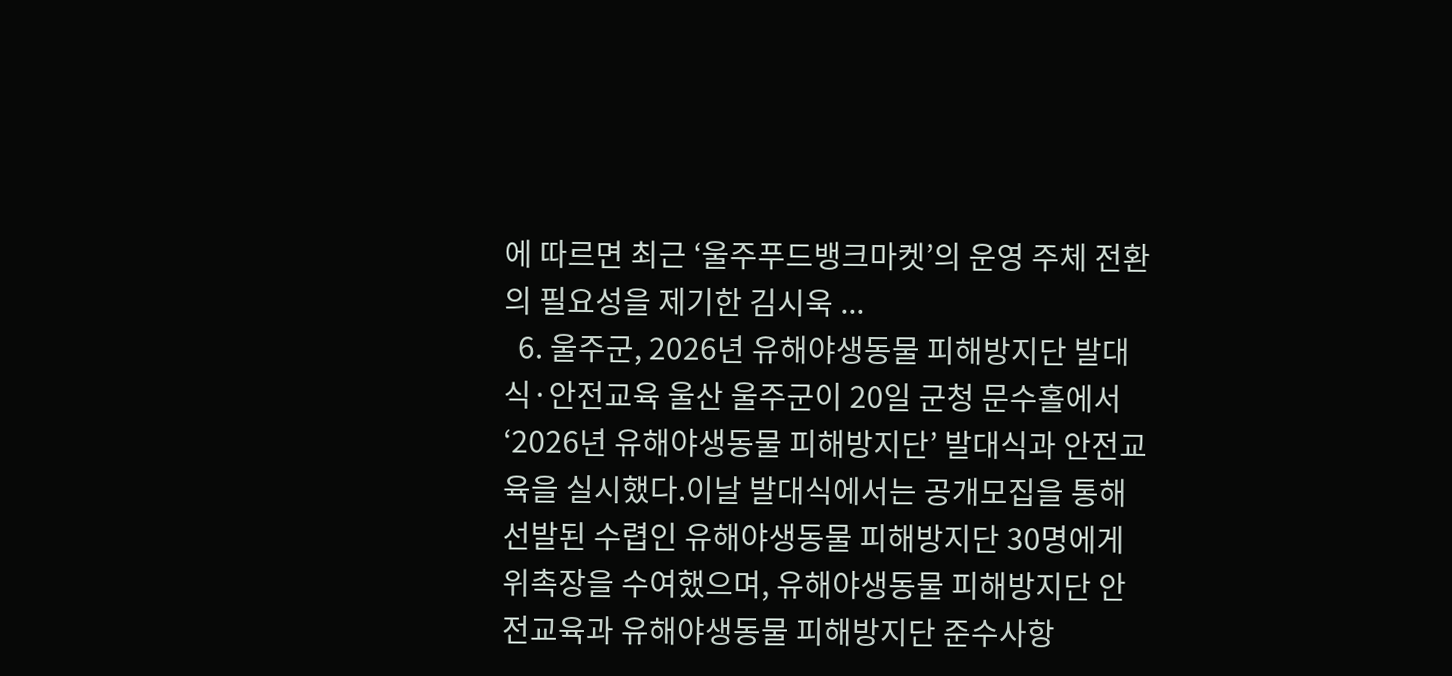에 따르면 최근 ‘울주푸드뱅크마켓’의 운영 주체 전환의 필요성을 제기한 김시욱 ...
  6. 울주군, 2026년 유해야생동물 피해방지단 발대식·안전교육 울산 울주군이 20일 군청 문수홀에서 ‘2026년 유해야생동물 피해방지단’ 발대식과 안전교육을 실시했다.이날 발대식에서는 공개모집을 통해 선발된 수렵인 유해야생동물 피해방지단 30명에게 위촉장을 수여했으며, 유해야생동물 피해방지단 안전교육과 유해야생동물 피해방지단 준수사항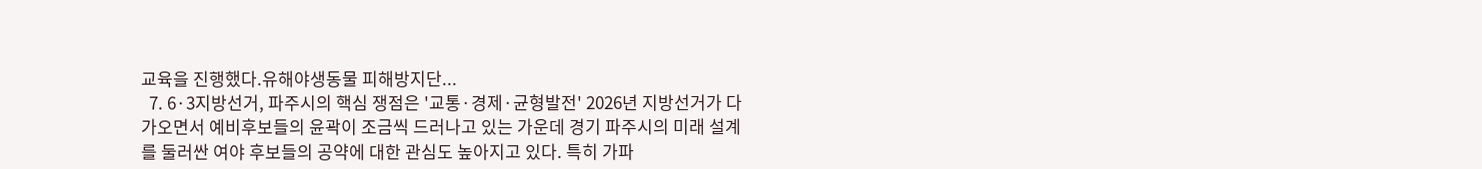교육을 진행했다.유해야생동물 피해방지단...
  7. 6·3지방선거, 파주시의 핵심 쟁점은 '교통·경제·균형발전' 2026년 지방선거가 다가오면서 예비후보들의 윤곽이 조금씩 드러나고 있는 가운데 경기 파주시의 미래 설계를 둘러싼 여야 후보들의 공약에 대한 관심도 높아지고 있다. 특히 가파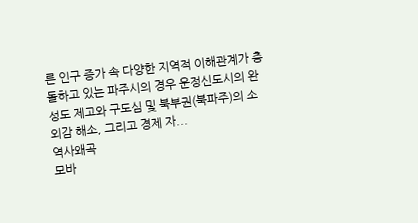른 인구 증가 속 다양한 지역적 이해관계가 충돌하고 있는 파주시의 경우 운정신도시의 완성도 제고와 구도심 및 북부권(북파주)의 소외감 해소, 그리고 경제 자...
역사왜곡
모바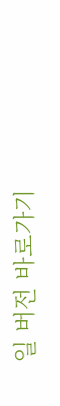일 버전 바로가기